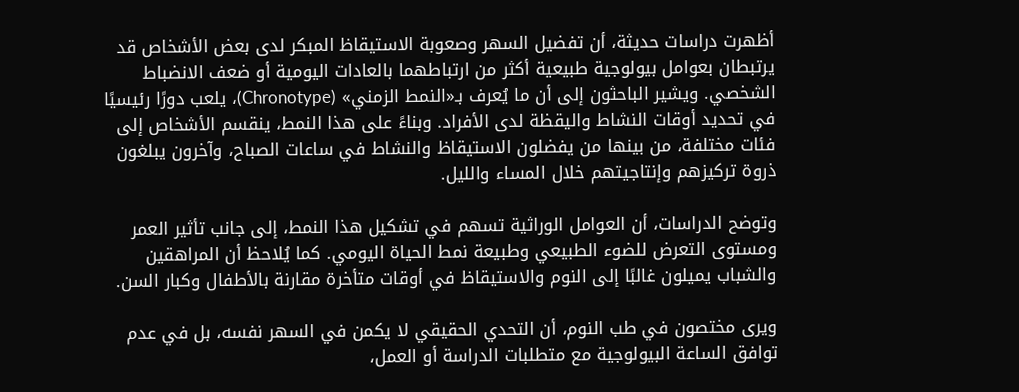أظهرت دراسات حديثة، أن تفضيل السهر وصعوبة الاستيقاظ المبكر لدى بعض الأشخاص قد يرتبطان بعوامل بيولوجية طبيعية أكثر من ارتباطهما بالعادات اليومية أو ضعف الانضباط الشخصي. ويشير الباحثون إلى أن ما يُعرف بـ«النمط الزمني» (Chronotype)، يلعب دورًا رئيسيًا في تحديد أوقات النشاط واليقظة لدى الأفراد. وبناءً على هذا النمط، ينقسم الأشخاص إلى فئات مختلفة، من بينها من يفضلون الاستيقاظ والنشاط في ساعات الصباح، وآخرون يبلغون ذروة تركيزهم وإنتاجيتهم خلال المساء والليل.

وتوضح الدراسات، أن العوامل الوراثية تسهم في تشكيل هذا النمط، إلى جانب تأثير العمر ومستوى التعرض للضوء الطبيعي وطبيعة نمط الحياة اليومي. كما يُلاحظ أن المراهقين والشباب يميلون غالبًا إلى النوم والاستيقاظ في أوقات متأخرة مقارنة بالأطفال وكبار السن.

ويرى مختصون في طب النوم، أن التحدي الحقيقي لا يكمن في السهر نفسه، بل في عدم توافق الساعة البيولوجية مع متطلبات الدراسة أو العمل،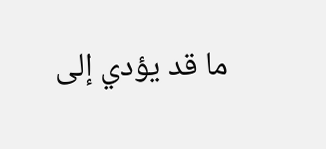ما قد يؤدي إلى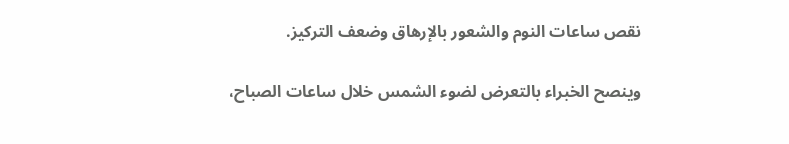نقص ساعات النوم والشعور بالإرهاق وضعف التركيز.

وينصح الخبراء بالتعرض لضوء الشمس خلال ساعات الصباح،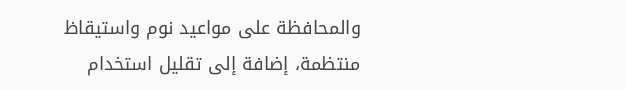والمحافظة على مواعيد نوم واستيقاظ منتظمة، إضافة إلى تقليل استخدام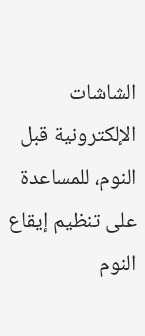الشاشات الإلكترونية قبل النوم، للمساعدة على تنظيم إيقاع النوم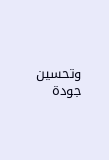وتحسين جودة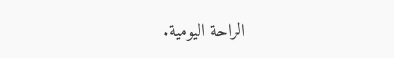الراحة اليومية.